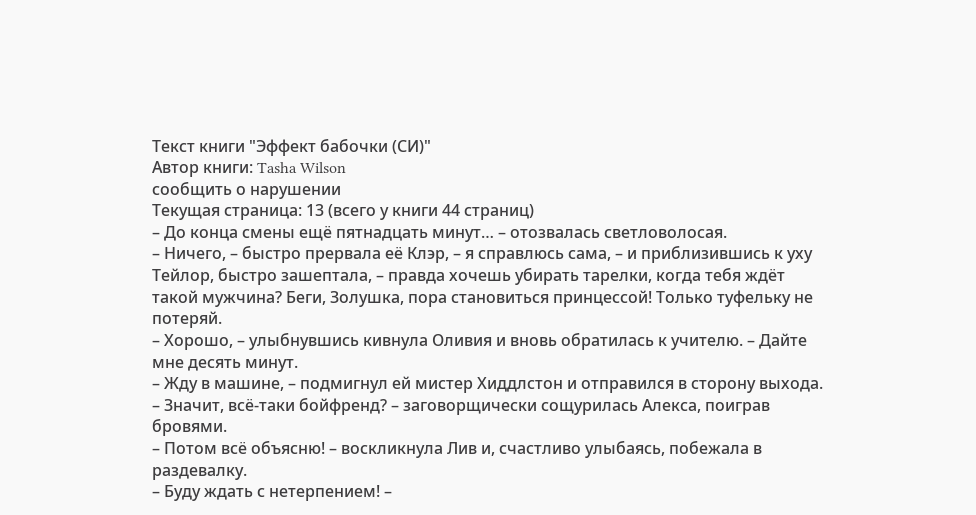Текст книги "Эффект бабочки (СИ)"
Автор книги: Tasha Wilson
сообщить о нарушении
Текущая страница: 13 (всего у книги 44 страниц)
– До конца смены ещё пятнадцать минут… – отозвалась светловолосая.
– Ничего, – быстро прервала её Клэр, – я справлюсь сама, – и приблизившись к уху Тейлор, быстро зашептала, – правда хочешь убирать тарелки, когда тебя ждёт такой мужчина? Беги, Золушка, пора становиться принцессой! Только туфельку не потеряй.
– Хорошо, – улыбнувшись кивнула Оливия и вновь обратилась к учителю. – Дайте мне десять минут.
– Жду в машине, – подмигнул ей мистер Хиддлстон и отправился в сторону выхода.
– Значит, всё-таки бойфренд? – заговорщически сощурилась Алекса, поиграв бровями.
– Потом всё объясню! – воскликнула Лив и, счастливо улыбаясь, побежала в раздевалку.
– Буду ждать с нетерпением! –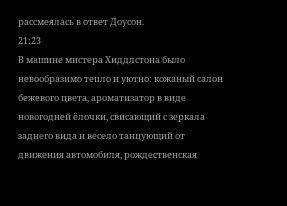рассмеялась в ответ Доусон.
21:23
В машине мистера Хиддлстона было невообразимо тепло и уютно: кожаный салон бежевого цвета, ароматизатор в виде новогодней ёлочки, свисающий с зеркала заднего вида и весело танцующий от движения автомобиля, рождественская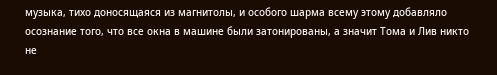музыка, тихо доносящаяся из магнитолы, и особого шарма всему этому добавляло осознание того, что все окна в машине были затонированы, а значит Тома и Лив никто не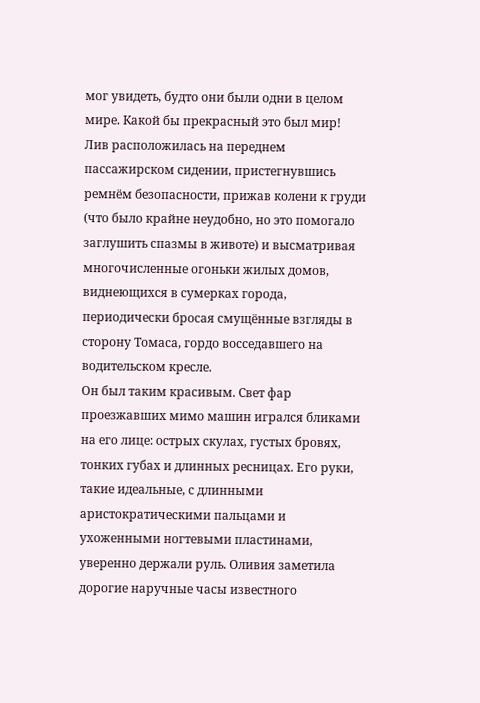мог увидеть, будто они были одни в целом мире. Какой бы прекрасный это был мир!
Лив расположилась на переднем пассажирском сидении, пристегнувшись ремнём безопасности, прижав колени к груди (что было крайне неудобно, но это помогало заглушить спазмы в животе) и высматривая многочисленные огоньки жилых домов, виднеющихся в сумерках города, периодически бросая смущённые взгляды в сторону Томаса, гордо восседавшего на водительском кресле.
Он был таким красивым. Свет фар проезжавших мимо машин игрался бликами на его лице: острых скулах, густых бровях, тонких губах и длинных ресницах. Его руки, такие идеальные, с длинными аристократическими пальцами и ухоженными ногтевыми пластинами, уверенно держали руль. Оливия заметила дорогие наручные часы известного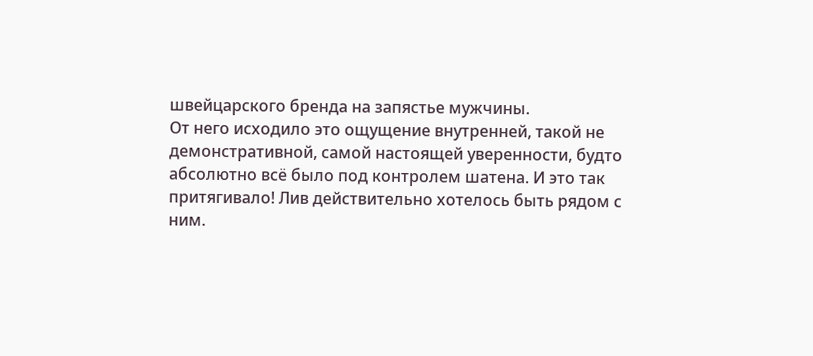швейцарского бренда на запястье мужчины.
От него исходило это ощущение внутренней, такой не демонстративной, самой настоящей уверенности, будто абсолютно всё было под контролем шатена. И это так притягивало! Лив действительно хотелось быть рядом с ним.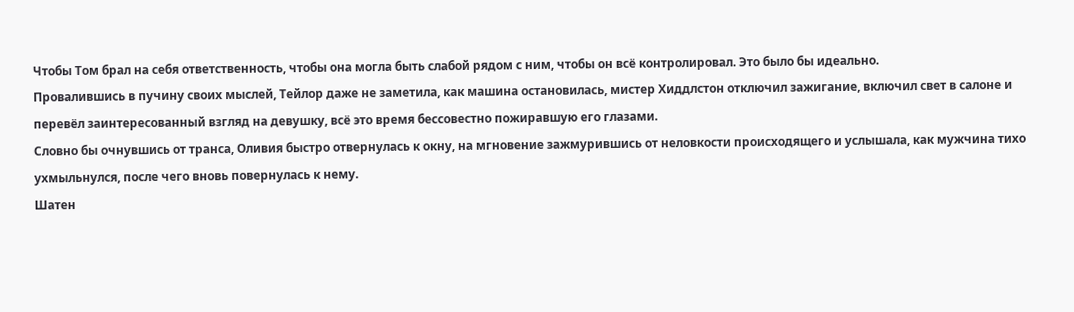Чтобы Том брал на себя ответственность, чтобы она могла быть слабой рядом с ним, чтобы он всё контролировал. Это было бы идеально.
Провалившись в пучину своих мыслей, Тейлор даже не заметила, как машина остановилась, мистер Хиддлстон отключил зажигание, включил свет в салоне и перевёл заинтересованный взгляд на девушку, всё это время бессовестно пожиравшую его глазами.
Словно бы очнувшись от транса, Оливия быстро отвернулась к окну, на мгновение зажмурившись от неловкости происходящего и услышала, как мужчина тихо ухмыльнулся, после чего вновь повернулась к нему.
Шатен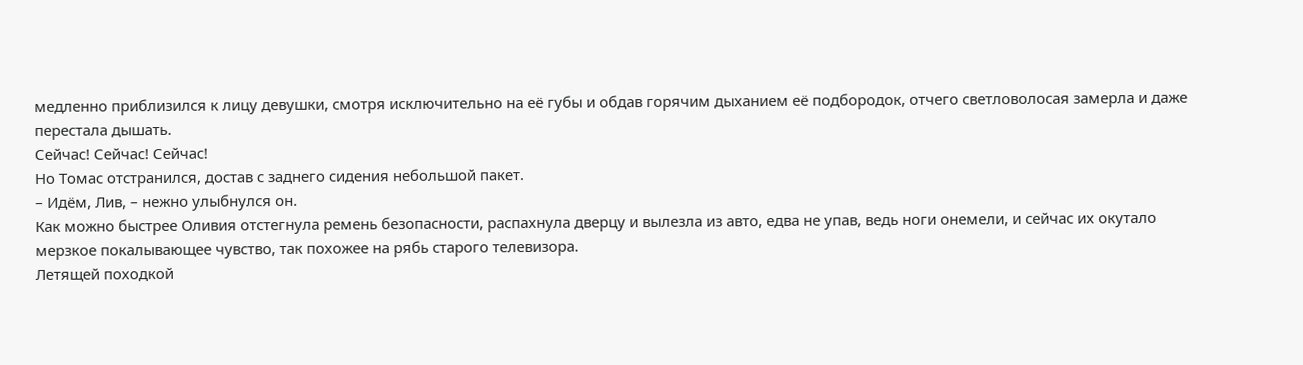медленно приблизился к лицу девушки, смотря исключительно на её губы и обдав горячим дыханием её подбородок, отчего светловолосая замерла и даже перестала дышать.
Сейчас! Сейчас! Сейчас!
Но Томас отстранился, достав с заднего сидения небольшой пакет.
– Идём, Лив, – нежно улыбнулся он.
Как можно быстрее Оливия отстегнула ремень безопасности, распахнула дверцу и вылезла из авто, едва не упав, ведь ноги онемели, и сейчас их окутало мерзкое покалывающее чувство, так похожее на рябь старого телевизора.
Летящей походкой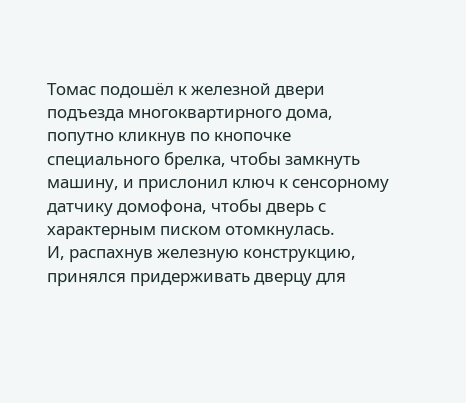Томас подошёл к железной двери подъезда многоквартирного дома, попутно кликнув по кнопочке специального брелка, чтобы замкнуть машину, и прислонил ключ к сенсорному датчику домофона, чтобы дверь с характерным писком отомкнулась.
И, распахнув железную конструкцию, принялся придерживать дверцу для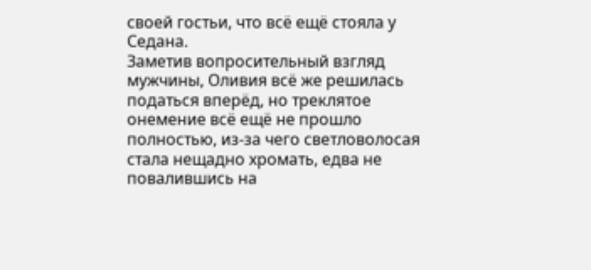своей гостьи, что всё ещё стояла у Седана.
Заметив вопросительный взгляд мужчины, Оливия всё же решилась податься вперёд, но треклятое онемение всё ещё не прошло полностью, из-за чего светловолосая стала нещадно хромать, едва не повалившись на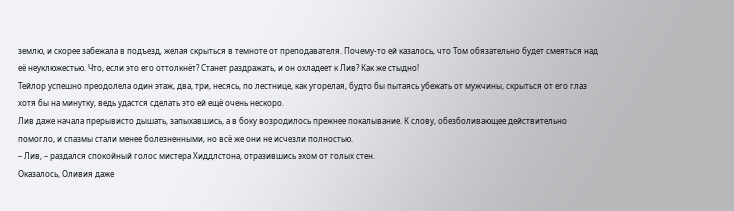землю, и скорее забежала в подъезд, желая скрыться в темноте от преподавателя. Почему-то ей казалось, что Том обязательно будет смеяться над её неуклюжестью. Что, если это его оттолкнёт? Станет раздражать, и он охладеет к Лив? Как же стыдно!
Тейлор успешно преодолела один этаж, два, три, несясь, по лестнице, как угорелая, будто бы пытаясь убежать от мужчины, скрыться от его глаз хотя бы на минутку, ведь удастся сделать это ей ещё очень нескоро.
Лив даже начала прерывисто дышать, запыхавшись, а в боку возродилось прежнее покалывание. К слову, обезболивающее действительно помогло, и спазмы стали менее болезненными, но всё же они не исчезли полностью.
– Лив, – раздался спокойный голос мистера Хиддлстона, отразившись эхом от голых стен.
Оказалось, Оливия даже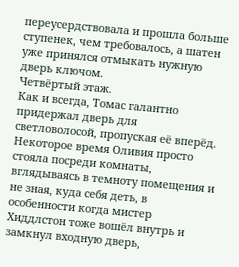переусердствовала и прошла больше ступенек, чем требовалось, а шатен уже принялся отмыкать нужную дверь ключом.
Четвёртый этаж.
Как и всегда, Томас галантно придержал дверь для светловолосой, пропуская её вперёд.
Некоторое время Оливия просто стояла посреди комнаты, вглядываясь в темноту помещения и не зная, куда себя деть, в особенности когда мистер Хиддлстон тоже вошёл внутрь и замкнул входную дверь,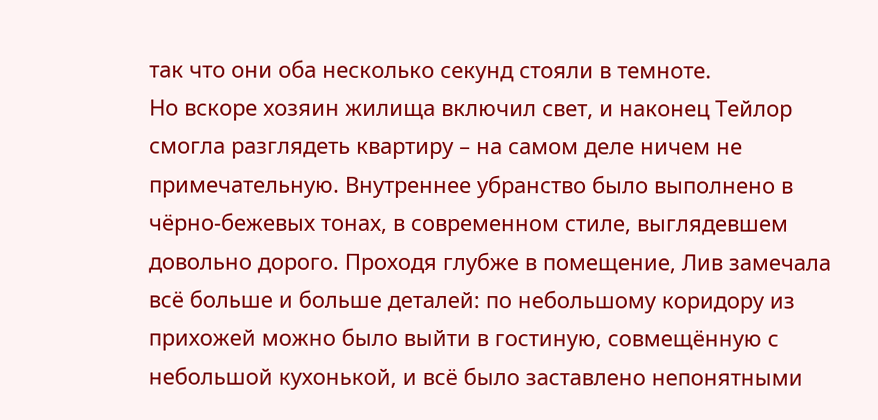так что они оба несколько секунд стояли в темноте.
Но вскоре хозяин жилища включил свет, и наконец Тейлор смогла разглядеть квартиру – на самом деле ничем не примечательную. Внутреннее убранство было выполнено в чёрно-бежевых тонах, в современном стиле, выглядевшем довольно дорого. Проходя глубже в помещение, Лив замечала всё больше и больше деталей: по небольшому коридору из прихожей можно было выйти в гостиную, совмещённую с небольшой кухонькой, и всё было заставлено непонятными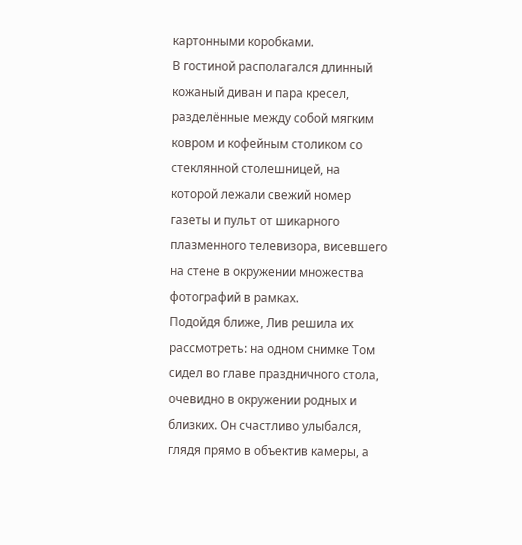картонными коробками.
В гостиной располагался длинный кожаный диван и пара кресел, разделённые между собой мягким ковром и кофейным столиком со стеклянной столешницей, на которой лежали свежий номер газеты и пульт от шикарного плазменного телевизора, висевшего на стене в окружении множества фотографий в рамках.
Подойдя ближе, Лив решила их рассмотреть: на одном снимке Том сидел во главе праздничного стола, очевидно в окружении родных и близких. Он счастливо улыбался, глядя прямо в объектив камеры, а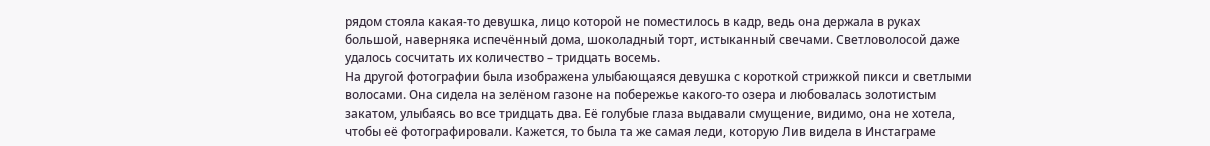рядом стояла какая-то девушка, лицо которой не поместилось в кадр, ведь она держала в руках большой, наверняка испечённый дома, шоколадный торт, истыканный свечами. Светловолосой даже удалось сосчитать их количество – тридцать восемь.
На другой фотографии была изображена улыбающаяся девушка с короткой стрижкой пикси и светлыми волосами. Она сидела на зелёном газоне на побережье какого-то озера и любовалась золотистым закатом, улыбаясь во все тридцать два. Её голубые глаза выдавали смущение, видимо, она не хотела, чтобы её фотографировали. Кажется, то была та же самая леди, которую Лив видела в Инстаграме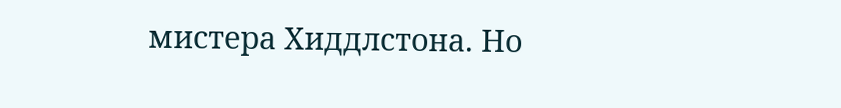мистера Хиддлстона. Но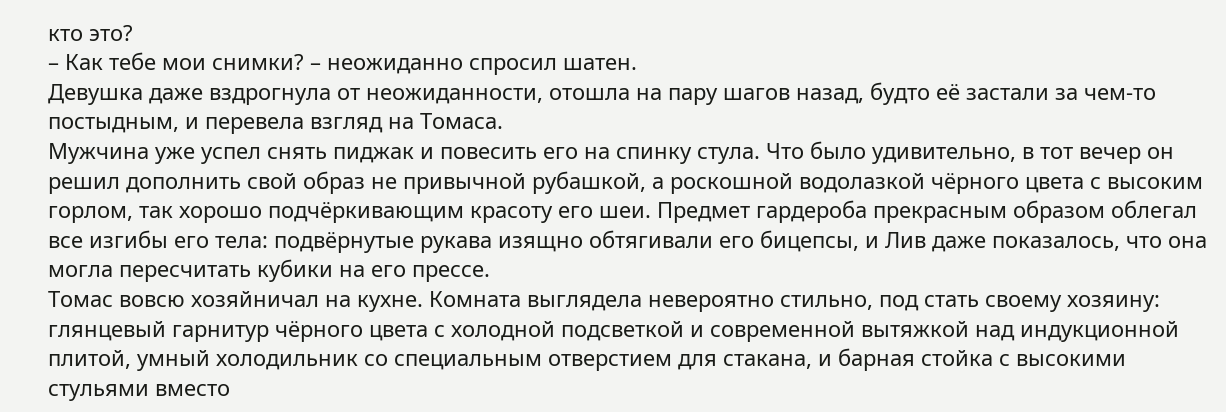кто это?
– Как тебе мои снимки? – неожиданно спросил шатен.
Девушка даже вздрогнула от неожиданности, отошла на пару шагов назад, будто её застали за чем-то постыдным, и перевела взгляд на Томаса.
Мужчина уже успел снять пиджак и повесить его на спинку стула. Что было удивительно, в тот вечер он решил дополнить свой образ не привычной рубашкой, а роскошной водолазкой чёрного цвета с высоким горлом, так хорошо подчёркивающим красоту его шеи. Предмет гардероба прекрасным образом облегал все изгибы его тела: подвёрнутые рукава изящно обтягивали его бицепсы, и Лив даже показалось, что она могла пересчитать кубики на его прессе.
Томас вовсю хозяйничал на кухне. Комната выглядела невероятно стильно, под стать своему хозяину: глянцевый гарнитур чёрного цвета с холодной подсветкой и современной вытяжкой над индукционной плитой, умный холодильник со специальным отверстием для стакана, и барная стойка с высокими стульями вместо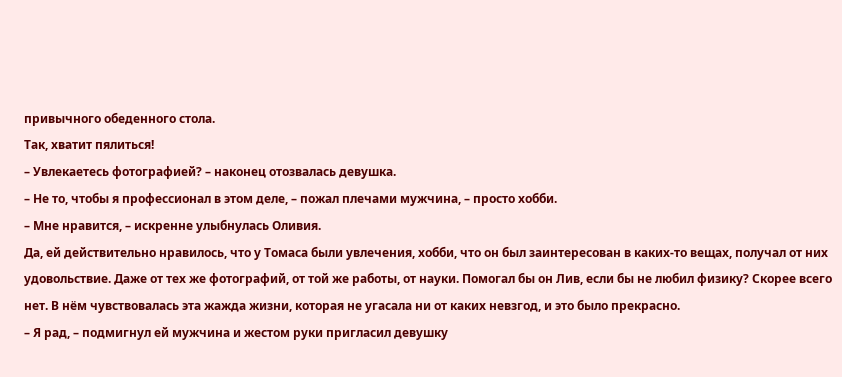привычного обеденного стола.
Так, хватит пялиться!
– Увлекаетесь фотографией? – наконец отозвалась девушка.
– Не то, чтобы я профессионал в этом деле, – пожал плечами мужчина, – просто хобби.
– Мне нравится, – искренне улыбнулась Оливия.
Да, ей действительно нравилось, что у Томаса были увлечения, хобби, что он был заинтересован в каких-то вещах, получал от них удовольствие. Даже от тех же фотографий, от той же работы, от науки. Помогал бы он Лив, если бы не любил физику? Скорее всего нет. В нём чувствовалась эта жажда жизни, которая не угасала ни от каких невзгод, и это было прекрасно.
– Я рад, – подмигнул ей мужчина и жестом руки пригласил девушку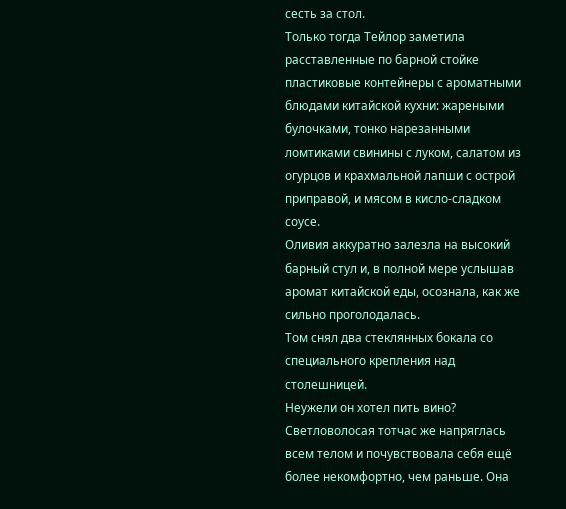сесть за стол.
Только тогда Тейлор заметила расставленные по барной стойке пластиковые контейнеры с ароматными блюдами китайской кухни: жареными булочками, тонко нарезанными ломтиками свинины с луком, салатом из огурцов и крахмальной лапши с острой приправой, и мясом в кисло-сладком соусе.
Оливия аккуратно залезла на высокий барный стул и, в полной мере услышав аромат китайской еды, осознала, как же сильно проголодалась.
Том снял два стеклянных бокала со специального крепления над столешницей.
Неужели он хотел пить вино?
Светловолосая тотчас же напряглась всем телом и почувствовала себя ещё более некомфортно, чем раньше. Она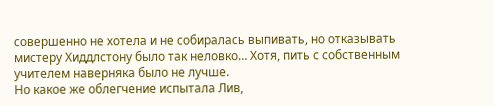совершенно не хотела и не собиралась выпивать, но отказывать мистеру Хиддлстону было так неловко… Хотя, пить с собственным учителем наверняка было не лучше.
Но какое же облегчение испытала Лив,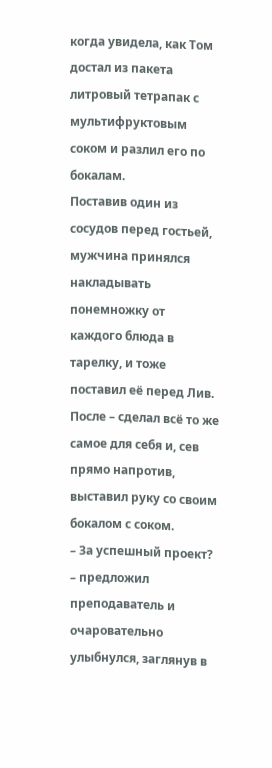когда увидела, как Том достал из пакета литровый тетрапак с мультифруктовым соком и разлил его по бокалам.
Поставив один из сосудов перед гостьей, мужчина принялся накладывать понемножку от каждого блюда в тарелку, и тоже поставил её перед Лив. После – сделал всё то же самое для себя и, сев прямо напротив, выставил руку со своим бокалом с соком.
– За успешный проект? – предложил преподаватель и очаровательно улыбнулся, заглянув в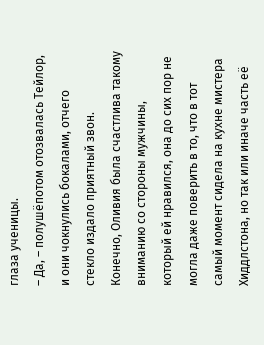глаза ученицы.
– Да, – полушёпотом отозвалась Тейлор, и они чокнулись бокалами, отчего стекло издало приятный звон.
Конечно, Оливия была счастлива такому вниманию со стороны мужчины, который ей нравился, она до сих пор не могла даже поверить в то, что в тот самый момент сидела на кухне мистера Хиддлстона, но так или иначе часть её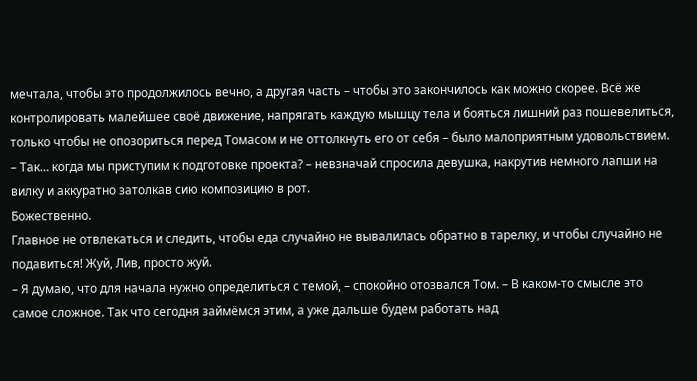мечтала, чтобы это продолжилось вечно, а другая часть – чтобы это закончилось как можно скорее. Всё же контролировать малейшее своё движение, напрягать каждую мышцу тела и бояться лишний раз пошевелиться, только чтобы не опозориться перед Томасом и не оттолкнуть его от себя – было малоприятным удовольствием.
– Так… когда мы приступим к подготовке проекта? – невзначай спросила девушка, накрутив немного лапши на вилку и аккуратно затолкав сию композицию в рот.
Божественно.
Главное не отвлекаться и следить, чтобы еда случайно не вывалилась обратно в тарелку, и чтобы случайно не подавиться! Жуй, Лив, просто жуй.
– Я думаю, что для начала нужно определиться с темой, – спокойно отозвался Том. – В каком-то смысле это самое сложное. Так что сегодня займёмся этим, а уже дальше будем работать над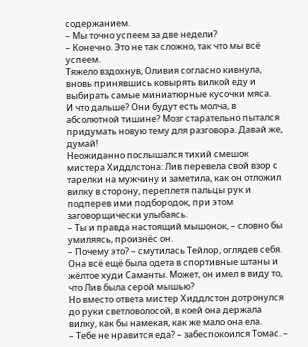содержанием.
– Мы точно успеем за две недели?
– Конечно. Это не так сложно, так что мы всё успеем.
Тяжело вздохнув, Оливия согласно кивнула, вновь принявшись ковырять вилкой еду и выбирать самые миниатюрные кусочки мяса.
И что дальше? Они будут есть молча, в абсолютной тишине? Мозг старательно пытался придумать новую тему для разговора. Давай же, думай!
Неожиданно послышался тихий смешок мистера Хиддлстона: Лив перевела свой взор с тарелки на мужчину и заметила, как он отложил вилку в сторону, переплетя пальцы рук и подперев ими подбородок, при этом заговорщически улыбаясь.
– Ты и правда настоящий мышонок, – словно бы умиляясь, произнёс он.
– Почему это? – смутилась Тейлор, оглядев себя.
Она всё ещё была одета в спортивные штаны и жёлтое худи Саманты. Может, он имел в виду то, что Лив была серой мышью?
Но вместо ответа мистер Хиддлстон дотронулся до руки светловолосой, в коей она держала вилку, как бы намекая, как же мало она ела.
– Тебе не нравится еда? – забеспокоился Томас. –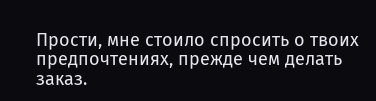Прости, мне стоило спросить о твоих предпочтениях, прежде чем делать заказ.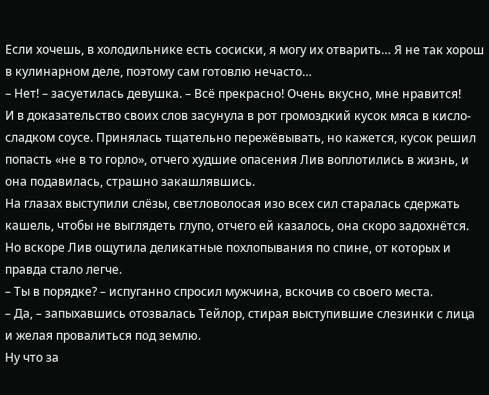Если хочешь, в холодильнике есть сосиски, я могу их отварить… Я не так хорош в кулинарном деле, поэтому сам готовлю нечасто…
– Нет! – засуетилась девушка. – Всё прекрасно! Очень вкусно, мне нравится!
И в доказательство своих слов засунула в рот громоздкий кусок мяса в кисло-сладком соусе. Принялась тщательно пережёвывать, но кажется, кусок решил попасть «не в то горло», отчего худшие опасения Лив воплотились в жизнь, и она подавилась, страшно закашлявшись.
На глазах выступили слёзы, светловолосая изо всех сил старалась сдержать кашель, чтобы не выглядеть глупо, отчего ей казалось, она скоро задохнётся. Но вскоре Лив ощутила деликатные похлопывания по спине, от которых и правда стало легче.
– Ты в порядке? – испуганно спросил мужчина, вскочив со своего места.
– Да, – запыхавшись отозвалась Тейлор, стирая выступившие слезинки с лица и желая провалиться под землю.
Ну что за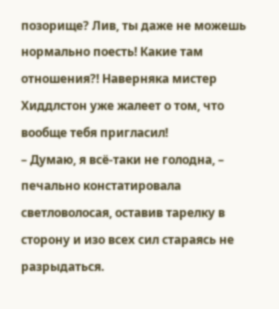позорище? Лив, ты даже не можешь нормально поесть! Какие там отношения?! Наверняка мистер Хиддлстон уже жалеет о том, что вообще тебя пригласил!
– Думаю, я всё-таки не голодна, – печально констатировала светловолосая, оставив тарелку в сторону и изо всех сил стараясь не разрыдаться.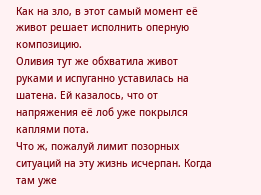Как на зло, в этот самый момент её живот решает исполнить оперную композицию.
Оливия тут же обхватила живот руками и испуганно уставилась на шатена. Ей казалось, что от напряжения её лоб уже покрылся каплями пота.
Что ж, пожалуй лимит позорных ситуаций на эту жизнь исчерпан. Когда там уже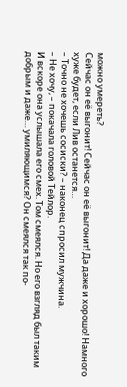можно умереть?
Сейчас он её выгонит! Сейчас он её выгонит! Да даже и хорошо! Намного хуже будет, если Лив останется…
– Точно не хочешь сосиски? – наконец спросил мужчина.
– Не хочу, – покачала головой Тейлор.
И вскоре она услышала его смех. Том смеялся. Но его взгляд был таким добрым и даже… умиляющимся? Он смеялся так по-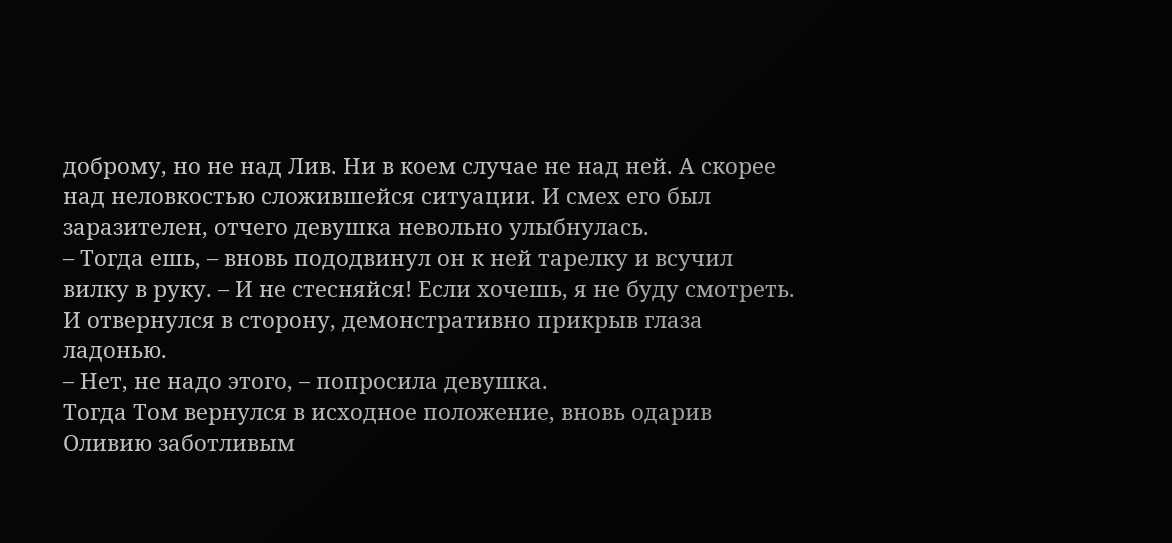доброму, но не над Лив. Ни в коем случае не над ней. А скорее над неловкостью сложившейся ситуации. И смех его был заразителен, отчего девушка невольно улыбнулась.
– Тогда ешь, – вновь пододвинул он к ней тарелку и всучил вилку в руку. – И не стесняйся! Если хочешь, я не буду смотреть.
И отвернулся в сторону, демонстративно прикрыв глаза ладонью.
– Нет, не надо этого, – попросила девушка.
Тогда Том вернулся в исходное положение, вновь одарив Оливию заботливым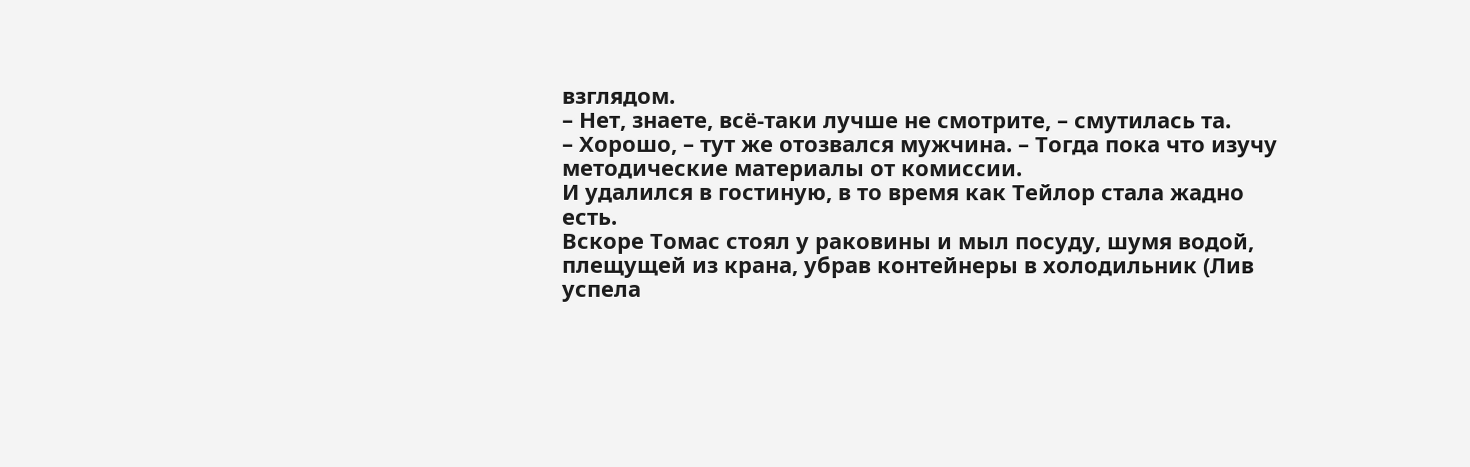взглядом.
– Нет, знаете, всё-таки лучше не смотрите, – смутилась та.
– Хорошо, – тут же отозвался мужчина. – Тогда пока что изучу методические материалы от комиссии.
И удалился в гостиную, в то время как Тейлор стала жадно есть.
Вскоре Томас стоял у раковины и мыл посуду, шумя водой, плещущей из крана, убрав контейнеры в холодильник (Лив успела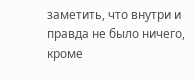заметить, что внутри и правда не было ничего, кроме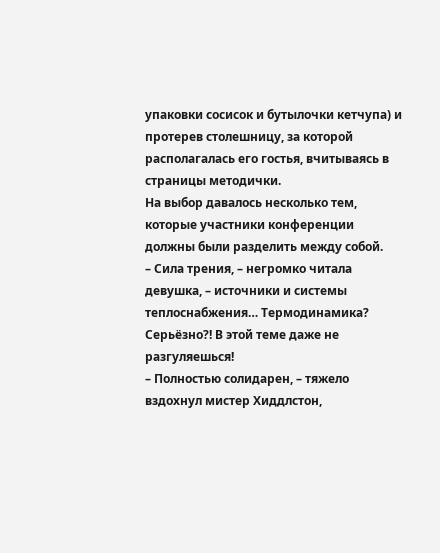упаковки сосисок и бутылочки кетчупа) и протерев столешницу, за которой располагалась его гостья, вчитываясь в страницы методички.
На выбор давалось несколько тем, которые участники конференции должны были разделить между собой.
– Сила трения, – негромко читала девушка, – источники и системы теплоснабжения… Термодинамика? Серьёзно?! В этой теме даже не разгуляешься!
– Полностью солидарен, – тяжело вздохнул мистер Хиддлстон,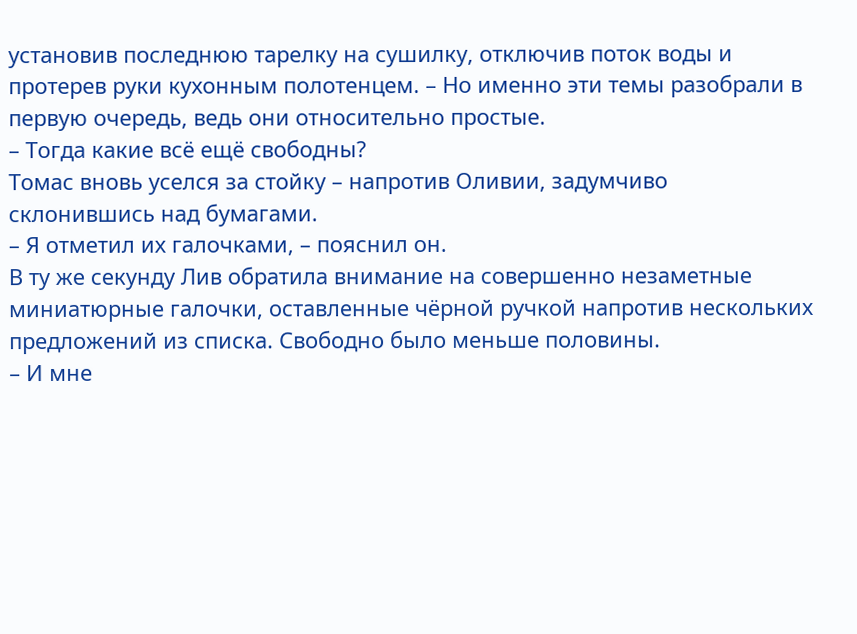установив последнюю тарелку на сушилку, отключив поток воды и протерев руки кухонным полотенцем. – Но именно эти темы разобрали в первую очередь, ведь они относительно простые.
– Тогда какие всё ещё свободны?
Томас вновь уселся за стойку – напротив Оливии, задумчиво склонившись над бумагами.
– Я отметил их галочками, – пояснил он.
В ту же секунду Лив обратила внимание на совершенно незаметные миниатюрные галочки, оставленные чёрной ручкой напротив нескольких предложений из списка. Свободно было меньше половины.
– И мне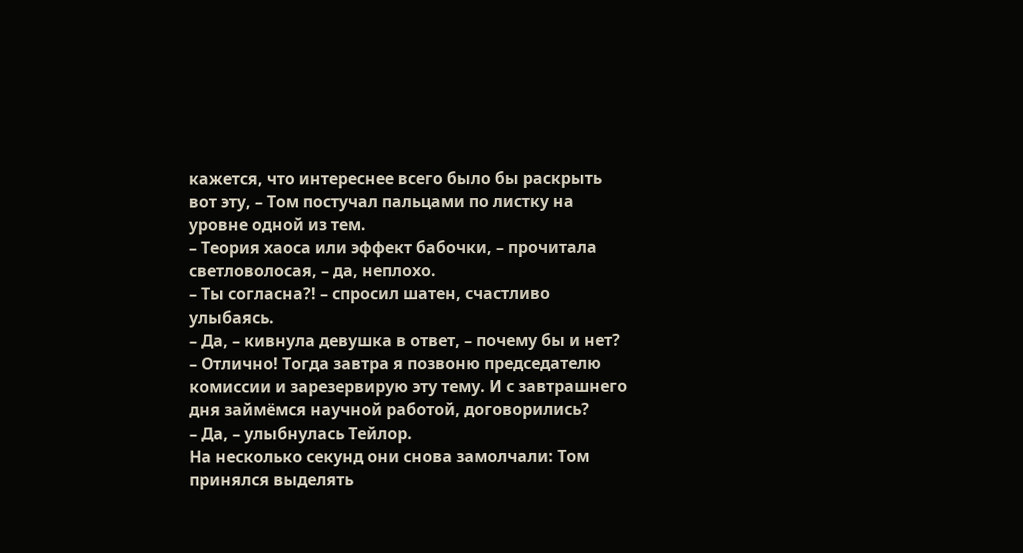кажется, что интереснее всего было бы раскрыть вот эту, – Том постучал пальцами по листку на уровне одной из тем.
– Теория хаоса или эффект бабочки, – прочитала светловолосая, – да, неплохо.
– Ты согласна?! – спросил шатен, счастливо улыбаясь.
– Да, – кивнула девушка в ответ, – почему бы и нет?
– Отлично! Тогда завтра я позвоню председателю комиссии и зарезервирую эту тему. И с завтрашнего дня займёмся научной работой, договорились?
– Да, – улыбнулась Тейлор.
На несколько секунд они снова замолчали: Том принялся выделять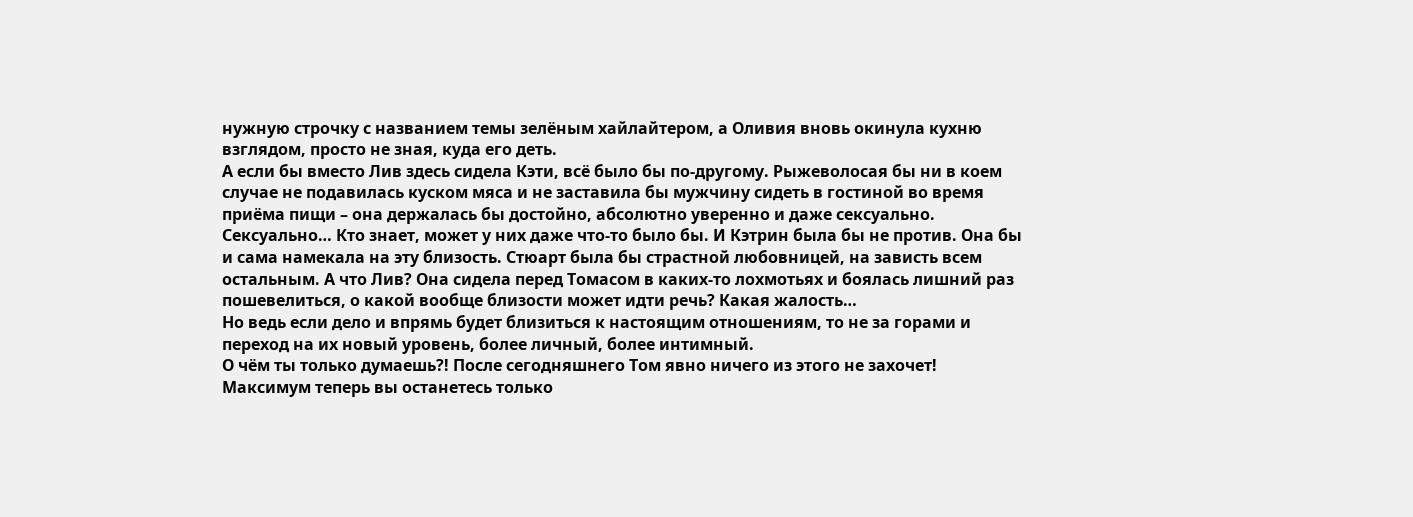нужную строчку с названием темы зелёным хайлайтером, а Оливия вновь окинула кухню взглядом, просто не зная, куда его деть.
А если бы вместо Лив здесь сидела Кэти, всё было бы по-другому. Рыжеволосая бы ни в коем случае не подавилась куском мяса и не заставила бы мужчину сидеть в гостиной во время приёма пищи – она держалась бы достойно, абсолютно уверенно и даже сексуально.
Сексуально… Кто знает, может у них даже что-то было бы. И Кэтрин была бы не против. Она бы и сама намекала на эту близость. Стюарт была бы страстной любовницей, на зависть всем остальным. А что Лив? Она сидела перед Томасом в каких-то лохмотьях и боялась лишний раз пошевелиться, о какой вообще близости может идти речь? Какая жалость…
Но ведь если дело и впрямь будет близиться к настоящим отношениям, то не за горами и переход на их новый уровень, более личный, более интимный.
О чём ты только думаешь?! После сегодняшнего Том явно ничего из этого не захочет! Максимум теперь вы останетесь только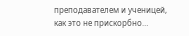преподавателем и ученицей, как это не прискорбно…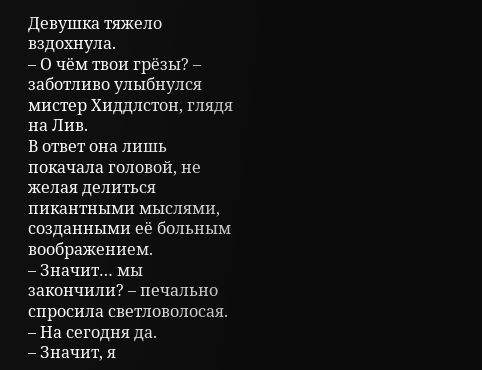Девушка тяжело вздохнула.
– О чём твои грёзы? – заботливо улыбнулся мистер Хиддлстон, глядя на Лив.
В ответ она лишь покачала головой, не желая делиться пикантными мыслями, созданными её больным воображением.
– Значит… мы закончили? – печально спросила светловолосая.
– На сегодня да.
– Значит, я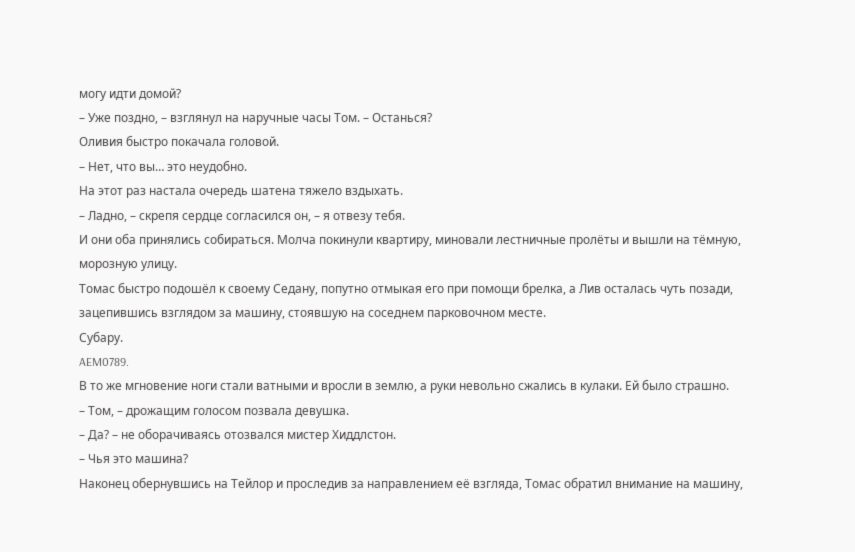могу идти домой?
– Уже поздно, – взглянул на наручные часы Том. – Останься?
Оливия быстро покачала головой.
– Нет, что вы… это неудобно.
На этот раз настала очередь шатена тяжело вздыхать.
– Ладно, – скрепя сердце согласился он, – я отвезу тебя.
И они оба принялись собираться. Молча покинули квартиру, миновали лестничные пролёты и вышли на тёмную, морозную улицу.
Томас быстро подошёл к своему Седану, попутно отмыкая его при помощи брелка, а Лив осталась чуть позади, зацепившись взглядом за машину, стоявшую на соседнем парковочном месте.
Субару.
AEM0789.
В то же мгновение ноги стали ватными и вросли в землю, а руки невольно сжались в кулаки. Ей было страшно.
– Том, – дрожащим голосом позвала девушка.
– Да? – не оборачиваясь отозвался мистер Хиддлстон.
– Чья это машина?
Наконец обернувшись на Тейлор и проследив за направлением её взгляда, Томас обратил внимание на машину,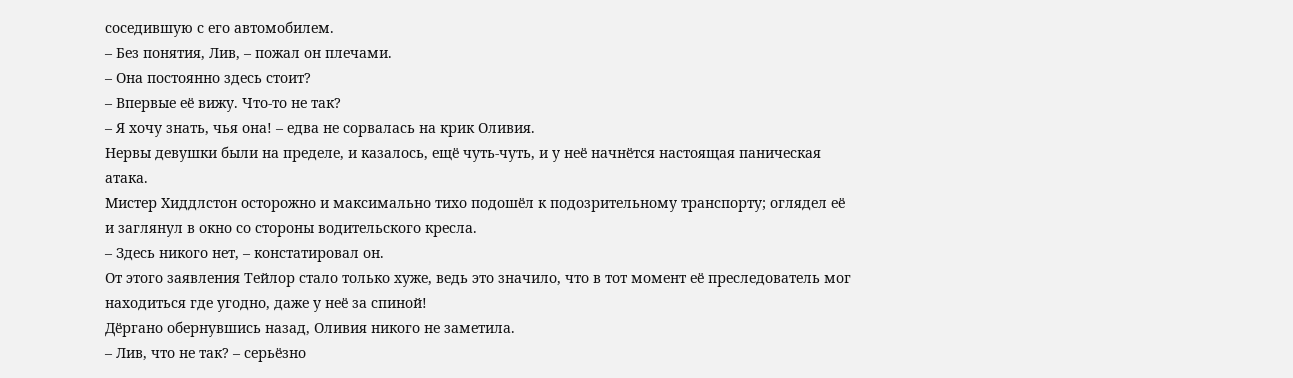соседившую с его автомобилем.
– Без понятия, Лив, – пожал он плечами.
– Она постоянно здесь стоит?
– Впервые её вижу. Что-то не так?
– Я хочу знать, чья она! – едва не сорвалась на крик Оливия.
Нервы девушки были на пределе, и казалось, ещё чуть-чуть, и у неё начнётся настоящая паническая атака.
Мистер Хиддлстон осторожно и максимально тихо подошёл к подозрительному транспорту; оглядел её и заглянул в окно со стороны водительского кресла.
– Здесь никого нет, – констатировал он.
От этого заявления Тейлор стало только хуже, ведь это значило, что в тот момент её преследователь мог находиться где угодно, даже у неё за спиной!
Дёргано обернувшись назад, Оливия никого не заметила.
– Лив, что не так? – серьёзно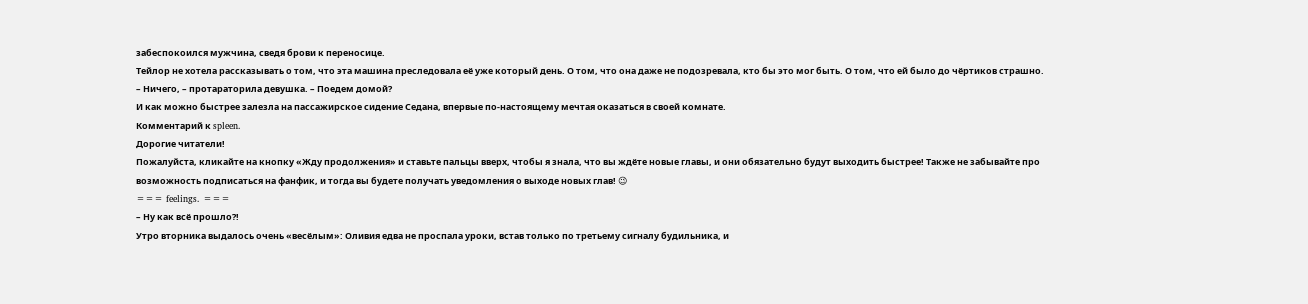забеспокоился мужчина, сведя брови к переносице.
Тейлор не хотела рассказывать о том, что эта машина преследовала её уже который день. О том, что она даже не подозревала, кто бы это мог быть. О том, что ей было до чёртиков страшно.
– Ничего, – протараторила девушка. – Поедем домой?
И как можно быстрее залезла на пассажирское сидение Седана, впервые по-настоящему мечтая оказаться в своей комнате.
Комментарий к spleen.
Дорогие читатели!
Пожалуйста, кликайте на кнопку «Жду продолжения» и ставьте пальцы вверх, чтобы я знала, что вы ждёте новые главы, и они обязательно будут выходить быстрее! Также не забывайте про возможность подписаться на фанфик, и тогда вы будете получать уведомления о выходе новых глав! 😉
=== feelings. ===
– Ну как всё прошло?!
Утро вторника выдалось очень «весёлым»: Оливия едва не проспала уроки, встав только по третьему сигналу будильника, и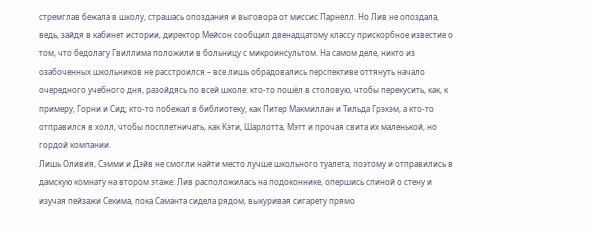стремглав бежала в школу, страшась опоздания и выговора от миссис Парнелл. Но Лив не опоздала, ведь, зайдя в кабинет истории, директор Мейсон сообщил двенадцатому классу прискорбное известие о том, что бедолагу Гвиллима положили в больницу с микроинсультом. На самом деле, никто из озабоченных школьников не расстроился – все лишь обрадовались перспективе оттянуть начало очередного учебного дня, разойдясь по всей школе: кто-то пошёл в столовую, чтобы перекусить, как, к примеру, Горни и Сид; кто-то побежал в библиотеку, как Питер Макмиллан и Тильда Грэхэм, а кто-то отправился в холл, чтобы посплетничать, как Кэти, Шарлотта, Мэтт и прочая свита их маленькой, но гордой компании.
Лишь Оливия, Сэмми и Дэйв не смогли найти место лучше школьного туалета, поэтому и отправились в дамскую комнату на втором этаже: Лив расположилась на подоконнике, опершись спиной о стену и изучая пейзажи Секима, пока Саманта сидела рядом, выкуривая сигарету прямо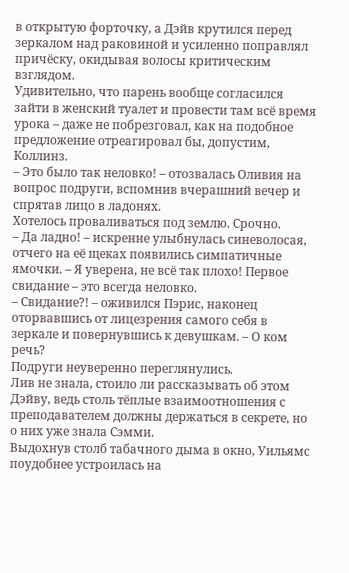в открытую форточку, а Дэйв крутился перед зеркалом над раковиной и усиленно поправлял причёску, окидывая волосы критическим взглядом.
Удивительно, что парень вообще согласился зайти в женский туалет и провести там всё время урока – даже не побрезговал, как на подобное предложение отреагировал бы, допустим, Коллинз.
– Это было так неловко! – отозвалась Оливия на вопрос подруги, вспомнив вчерашний вечер и спрятав лицо в ладонях.
Хотелось проваливаться под землю. Срочно.
– Да ладно! – искренне улыбнулась синеволосая, отчего на её щеках появились симпатичные ямочки. – Я уверена, не всё так плохо! Первое свидание – это всегда неловко.
– Свидание?! – оживился Пэрис, наконец оторвавшись от лицезрения самого себя в зеркале и повернувшись к девушкам. – О ком речь?
Подруги неуверенно переглянулись.
Лив не знала, стоило ли рассказывать об этом Дэйву, ведь столь тёплые взаимоотношения с преподавателем должны держаться в секрете, но о них уже знала Сэмми.
Выдохнув столб табачного дыма в окно, Уильямс поудобнее устроилась на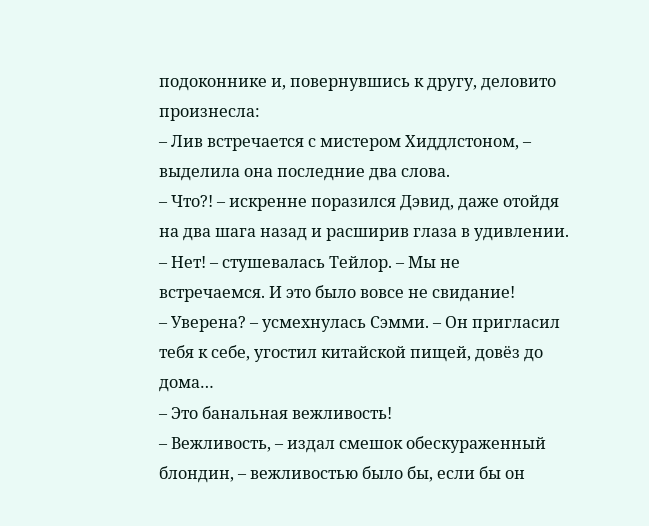подоконнике и, повернувшись к другу, деловито произнесла:
– Лив встречается с мистером Хиддлстоном, – выделила она последние два слова.
– Что?! – искренне поразился Дэвид, даже отойдя на два шага назад и расширив глаза в удивлении.
– Нет! – стушевалась Тейлор. – Мы не встречаемся. И это было вовсе не свидание!
– Уверена? – усмехнулась Сэмми. – Он пригласил тебя к себе, угостил китайской пищей, довёз до дома…
– Это банальная вежливость!
– Вежливость, – издал смешок обескураженный блондин, – вежливостью было бы, если бы он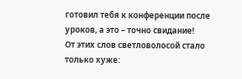готовил тебя к конференции после уроков, а это – точно свидание!
От этих слов светловолосой стало только хуже: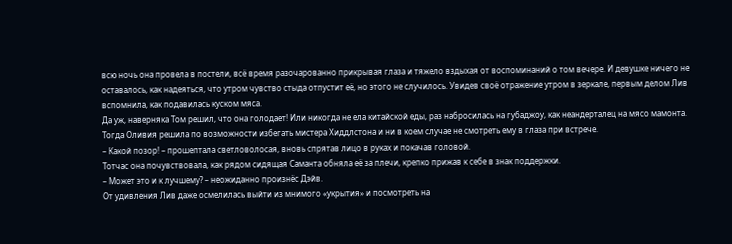всю ночь она провела в постели, всё время разочарованно прикрывая глаза и тяжело вздыхая от воспоминаний о том вечере. И девушке ничего не оставалось, как надеяться, что утром чувство стыда отпустит её, но этого не случилось. Увидев своё отражение утром в зеркале, первым делом Лив вспомнила, как подавилась куском мяса.
Да уж, наверняка Том решил, что она голодает! Или никогда не ела китайской еды, раз набросилась на губаджоу, как неандерталец на мясо мамонта.
Тогда Оливия решила по возможности избегать мистера Хиддлстона и ни в коем случае не смотреть ему в глаза при встрече.
– Какой позор! – прошептала светловолосая, вновь спрятав лицо в руках и покачав головой.
Тотчас она почувствовала, как рядом сидящая Саманта обняла её за плечи, крепко прижав к себе в знак поддержки.
– Может это и к лучшему? – неожиданно произнёс Дэйв.
От удивления Лив даже осмелилась выйти из мнимого «укрытия» и посмотреть на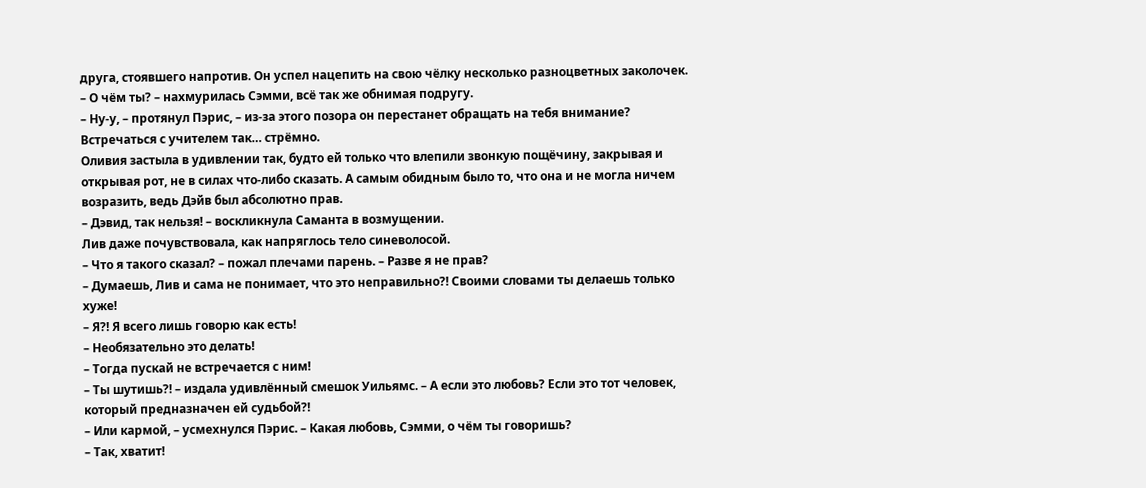друга, стоявшего напротив. Он успел нацепить на свою чёлку несколько разноцветных заколочек.
– О чём ты? – нахмурилась Сэмми, всё так же обнимая подругу.
– Ну-у, – протянул Пэрис, – из-за этого позора он перестанет обращать на тебя внимание? Встречаться с учителем так… стрёмно.
Оливия застыла в удивлении так, будто ей только что влепили звонкую пощёчину, закрывая и открывая рот, не в силах что-либо сказать. А самым обидным было то, что она и не могла ничем возразить, ведь Дэйв был абсолютно прав.
– Дэвид, так нельзя! – воскликнула Саманта в возмущении.
Лив даже почувствовала, как напряглось тело синеволосой.
– Что я такого сказал? – пожал плечами парень. – Разве я не прав?
– Думаешь, Лив и сама не понимает, что это неправильно?! Своими словами ты делаешь только хуже!
– Я?! Я всего лишь говорю как есть!
– Необязательно это делать!
– Тогда пускай не встречается с ним!
– Ты шутишь?! – издала удивлённый смешок Уильямс. – А если это любовь? Если это тот человек, который предназначен ей судьбой?!
– Или кармой, – усмехнулся Пэрис. – Какая любовь, Сэмми, о чём ты говоришь?
– Так, хватит!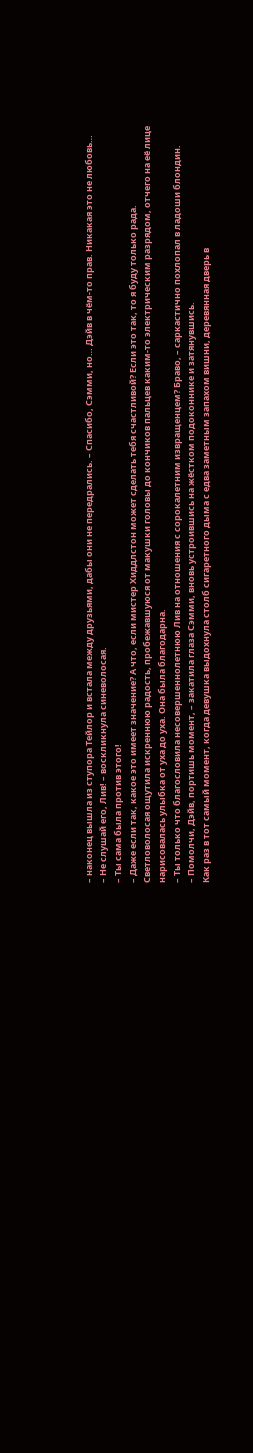– наконец вышла из ступора Тейлор и встала между друзьями, дабы они не передрались. – Спасибо, Сэмми, но… Дэйв в чём-то прав. Никакая это не любовь…
– Не слушай его, Лив! – воскликнула синеволосая.
– Ты сама была против этого!
– Даже если так, какое это имеет значение? А что, если мистер Хиддлстон может сделать тебя счастливой? Если это так, то я буду только рада.
Светловолосая ощутила искреннюю радость, пробежавшуюся от макушки головы до кончиков пальцев каким-то электрическим разрядом, отчего на её лице нарисовалась улыбка от уха до уха. Она была благодарна.
– Ты только что благословила несовершеннолетнюю Лив на отношения с сорокалетним извращенцем? Браво, – саркастично похлопал в ладоши блондин.
– Помолчи, Дэйв, портишь момент, – закатила глаза Сэмми, вновь устроившись на жёстком подоконнике и затянувшись.
Как раз в тот самый момент, когда девушка выдохнула столб сигаретного дыма с едва заметным запахом вишни, деревянная дверь в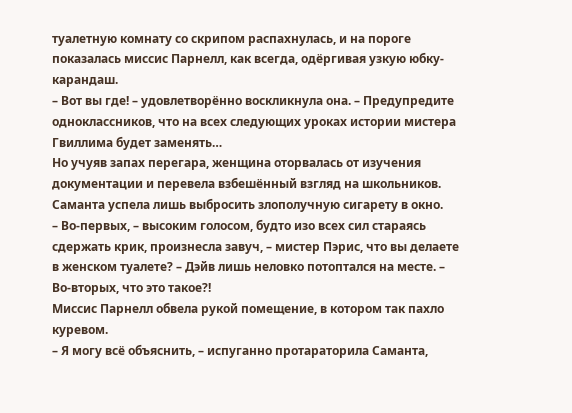туалетную комнату со скрипом распахнулась, и на пороге показалась миссис Парнелл, как всегда, одёргивая узкую юбку-карандаш.
– Вот вы где! – удовлетворённо воскликнула она. – Предупредите одноклассников, что на всех следующих уроках истории мистера Гвиллима будет заменять…
Но учуяв запах перегара, женщина оторвалась от изучения документации и перевела взбешённый взгляд на школьников. Саманта успела лишь выбросить злополучную сигарету в окно.
– Во-первых, – высоким голосом, будто изо всех сил стараясь сдержать крик, произнесла завуч, – мистер Пэрис, что вы делаете в женском туалете? – Дэйв лишь неловко потоптался на месте. – Во-вторых, что это такое?!
Миссис Парнелл обвела рукой помещение, в котором так пахло куревом.
– Я могу всё объяснить, – испуганно протараторила Саманта,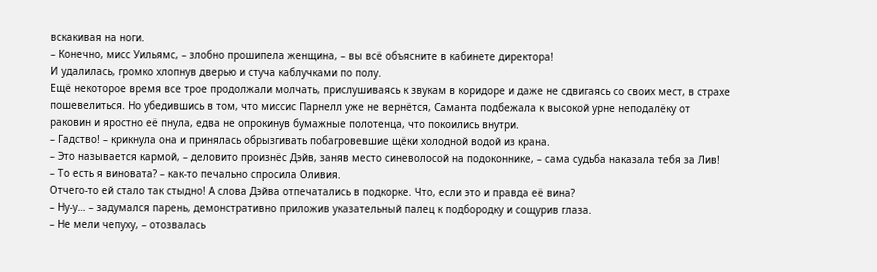вскакивая на ноги.
– Конечно, мисс Уильямс, – злобно прошипела женщина, – вы всё объясните в кабинете директора!
И удалилась, громко хлопнув дверью и стуча каблучками по полу.
Ещё некоторое время все трое продолжали молчать, прислушиваясь к звукам в коридоре и даже не сдвигаясь со своих мест, в страхе пошевелиться. Но убедившись в том, что миссис Парнелл уже не вернётся, Саманта подбежала к высокой урне неподалёку от раковин и яростно её пнула, едва не опрокинув бумажные полотенца, что покоились внутри.
– Гадство! – крикнула она и принялась обрызгивать побагровевшие щёки холодной водой из крана.
– Это называется кармой, – деловито произнёс Дэйв, заняв место синеволосой на подоконнике, – сама судьба наказала тебя за Лив!
– То есть я виновата? – как-то печально спросила Оливия.
Отчего-то ей стало так стыдно! А слова Дэйва отпечатались в подкорке. Что, если это и правда её вина?
– Ну-у… – задумался парень, демонстративно приложив указательный палец к подбородку и сощурив глаза.
– Не мели чепуху, – отозвалась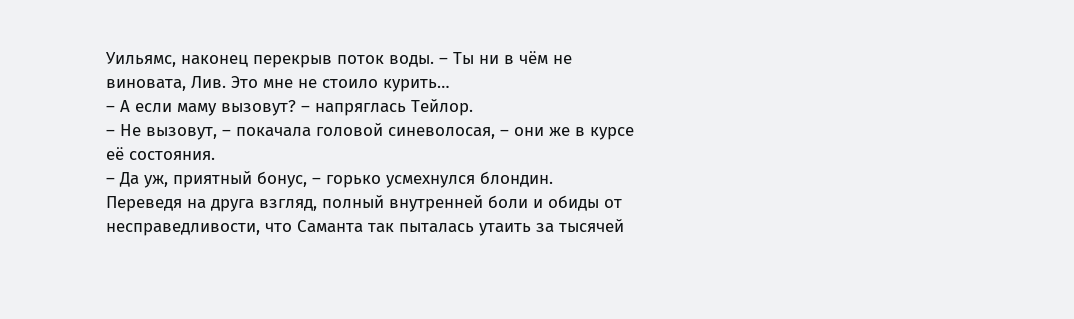Уильямс, наконец перекрыв поток воды. – Ты ни в чём не виновата, Лив. Это мне не стоило курить…
– А если маму вызовут? – напряглась Тейлор.
– Не вызовут, – покачала головой синеволосая, – они же в курсе её состояния.
– Да уж, приятный бонус, – горько усмехнулся блондин.
Переведя на друга взгляд, полный внутренней боли и обиды от несправедливости, что Саманта так пыталась утаить за тысячей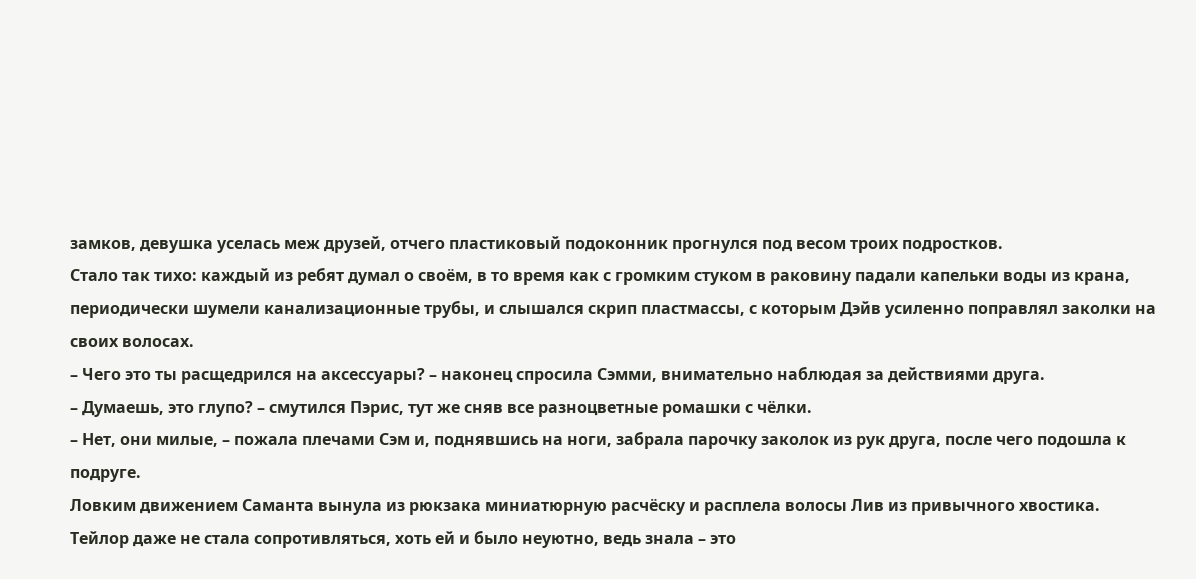замков, девушка уселась меж друзей, отчего пластиковый подоконник прогнулся под весом троих подростков.
Стало так тихо: каждый из ребят думал о своём, в то время как с громким стуком в раковину падали капельки воды из крана, периодически шумели канализационные трубы, и слышался скрип пластмассы, с которым Дэйв усиленно поправлял заколки на своих волосах.
– Чего это ты расщедрился на аксессуары? – наконец спросила Сэмми, внимательно наблюдая за действиями друга.
– Думаешь, это глупо? – смутился Пэрис, тут же сняв все разноцветные ромашки с чёлки.
– Нет, они милые, – пожала плечами Сэм и, поднявшись на ноги, забрала парочку заколок из рук друга, после чего подошла к подруге.
Ловким движением Саманта вынула из рюкзака миниатюрную расчёску и расплела волосы Лив из привычного хвостика. Тейлор даже не стала сопротивляться, хоть ей и было неуютно, ведь знала – это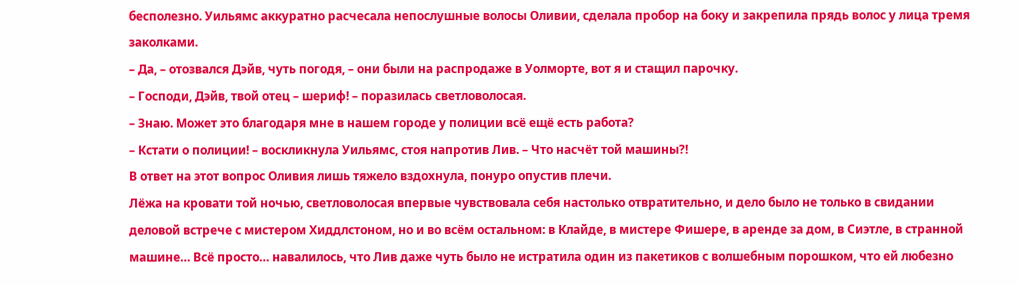бесполезно. Уильямс аккуратно расчесала непослушные волосы Оливии, сделала пробор на боку и закрепила прядь волос у лица тремя заколками.
– Да, – отозвался Дэйв, чуть погодя, – они были на распродаже в Уолморте, вот я и стащил парочку.
– Господи, Дэйв, твой отец – шериф! – поразилась светловолосая.
– Знаю. Может это благодаря мне в нашем городе у полиции всё ещё есть работа?
– Кстати о полиции! – воскликнула Уильямс, стоя напротив Лив. – Что насчёт той машины?!
В ответ на этот вопрос Оливия лишь тяжело вздохнула, понуро опустив плечи.
Лёжа на кровати той ночью, светловолосая впервые чувствовала себя настолько отвратительно, и дело было не только в свидании деловой встрече с мистером Хиддлстоном, но и во всём остальном: в Клайде, в мистере Фишере, в аренде за дом, в Сиэтле, в странной машине… Всё просто… навалилось, что Лив даже чуть было не истратила один из пакетиков с волшебным порошком, что ей любезно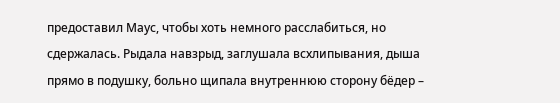предоставил Маус, чтобы хоть немного расслабиться, но сдержалась. Рыдала навзрыд, заглушала всхлипывания, дыша прямо в подушку, больно щипала внутреннюю сторону бёдер –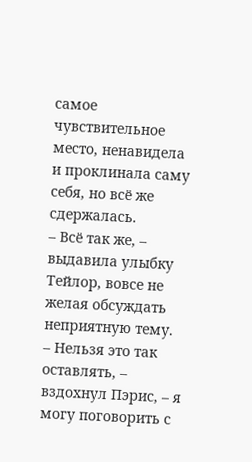самое чувствительное место, ненавидела и проклинала саму себя, но всё же сдержалась.
– Всё так же, – выдавила улыбку Тейлор, вовсе не желая обсуждать неприятную тему.
– Нельзя это так оставлять, – вздохнул Пэрис, – я могу поговорить с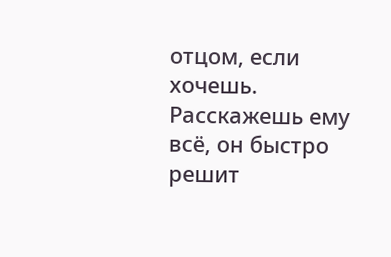отцом, если хочешь. Расскажешь ему всё, он быстро решит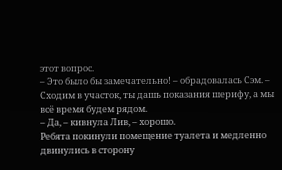этот вопрос.
– Это было бы замечательно! – обрадовалась Сэм. – Сходим в участок, ты дашь показания шерифу, а мы всё время будем рядом.
– Да, – кивнула Лив, – хорошо.
Ребята покинули помещение туалета и медленно двинулись в сторону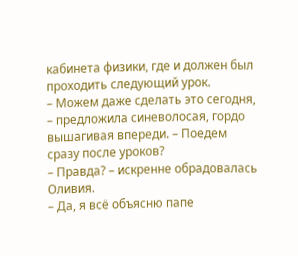кабинета физики, где и должен был проходить следующий урок.
– Можем даже сделать это сегодня, – предложила синеволосая, гордо вышагивая впереди. – Поедем сразу после уроков?
– Правда? – искренне обрадовалась Оливия.
– Да, я всё объясню папе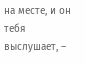на месте, и он тебя выслушает, –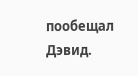пообещал Дэвид.